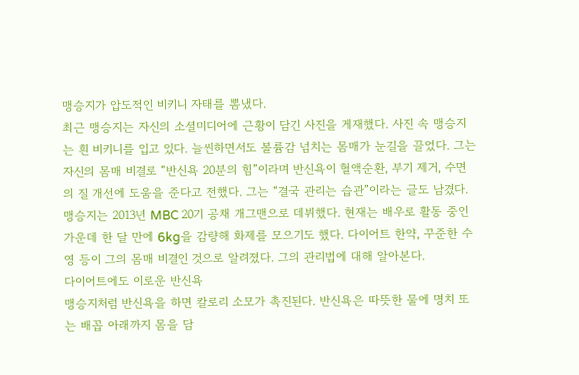맹승지가 압도적인 비키니 자태를 뽐냈다.
최근 맹승지는 자신의 소셜미디어에 근황이 담긴 사진을 게재했다. 사진 속 맹승지는 흰 비키니를 입고 있다. 늘씬하면서도 볼륨감 넘치는 몸매가 눈길을 끌었다. 그는 자신의 몸매 비결로 “반신욕 20분의 힘”이라며 반신욕이 혈액순환, 부기 제거, 수면의 질 개선에 도움을 준다고 전했다. 그는 “결국 관리는 습관”이라는 글도 남겼다.
맹승지는 2013년 MBC 20기 공채 개그맨으로 데뷔했다. 현재는 배우로 활동 중인 가운데 한 달 만에 6kg을 감량해 화제를 모으기도 했다. 다이어트 한약, 꾸준한 수영 등이 그의 몸매 비결인 것으로 알려졌다. 그의 관리법에 대해 알아본다.
다이어트에도 이로운 반신욕
맹승지처럼 반신욕을 하면 칼로리 소모가 촉진된다. 반신욕은 따뜻한 물에 명치 또는 배꼽 아래까지 몸을 담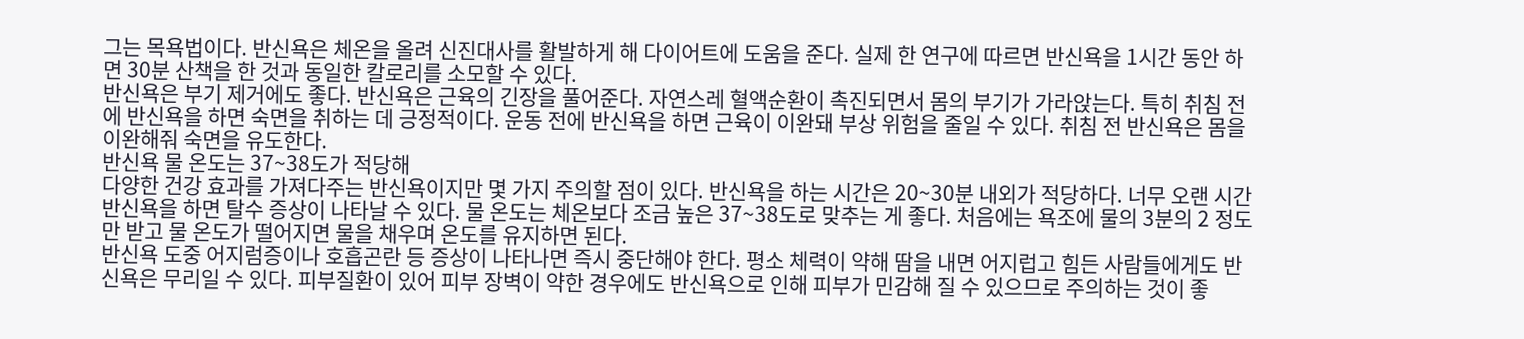그는 목욕법이다. 반신욕은 체온을 올려 신진대사를 활발하게 해 다이어트에 도움을 준다. 실제 한 연구에 따르면 반신욕을 1시간 동안 하면 30분 산책을 한 것과 동일한 칼로리를 소모할 수 있다.
반신욕은 부기 제거에도 좋다. 반신욕은 근육의 긴장을 풀어준다. 자연스레 혈액순환이 촉진되면서 몸의 부기가 가라앉는다. 특히 취침 전에 반신욕을 하면 숙면을 취하는 데 긍정적이다. 운동 전에 반신욕을 하면 근육이 이완돼 부상 위험을 줄일 수 있다. 취침 전 반신욕은 몸을 이완해줘 숙면을 유도한다.
반신욕 물 온도는 37~38도가 적당해
다양한 건강 효과를 가져다주는 반신욕이지만 몇 가지 주의할 점이 있다. 반신욕을 하는 시간은 20~30분 내외가 적당하다. 너무 오랜 시간 반신욕을 하면 탈수 증상이 나타날 수 있다. 물 온도는 체온보다 조금 높은 37~38도로 맞추는 게 좋다. 처음에는 욕조에 물의 3분의 2 정도만 받고 물 온도가 떨어지면 물을 채우며 온도를 유지하면 된다.
반신욕 도중 어지럼증이나 호흡곤란 등 증상이 나타나면 즉시 중단해야 한다. 평소 체력이 약해 땀을 내면 어지럽고 힘든 사람들에게도 반신욕은 무리일 수 있다. 피부질환이 있어 피부 장벽이 약한 경우에도 반신욕으로 인해 피부가 민감해 질 수 있으므로 주의하는 것이 좋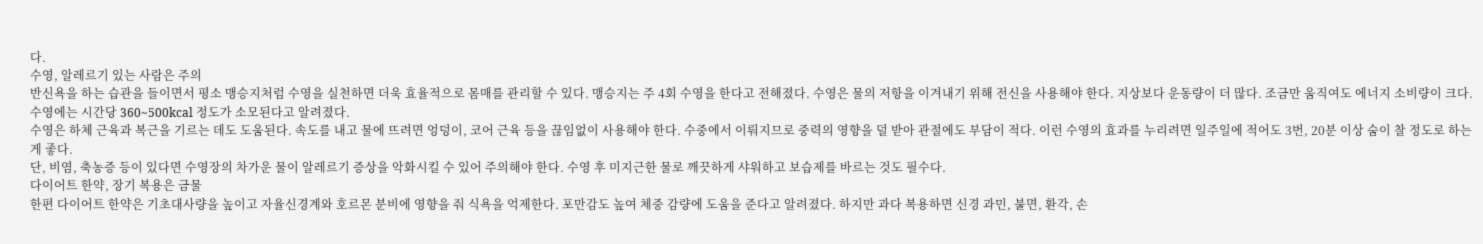다.
수영, 알레르기 있는 사람은 주의
반신욕을 하는 습관을 들이면서 평소 맹승지처럼 수영을 실천하면 더욱 효율적으로 몸매를 관리할 수 있다. 맹승지는 주 4회 수영을 한다고 전해졌다. 수영은 물의 저항을 이겨내기 위해 전신을 사용해야 한다. 지상보다 운동량이 더 많다. 조금만 움직여도 에너지 소비량이 크다. 수영에는 시간당 360~500kcal 정도가 소모된다고 알려졌다.
수영은 하체 근육과 복근을 기르는 데도 도움된다. 속도를 내고 물에 뜨려면 엉덩이, 코어 근육 등을 끊임없이 사용해야 한다. 수중에서 이뤄지므로 중력의 영향을 덜 받아 관절에도 부담이 적다. 이런 수영의 효과를 누리려면 일주일에 적어도 3번, 20분 이상 숨이 찰 정도로 하는 게 좋다.
단, 비염, 축농증 등이 있다면 수영장의 차가운 물이 알레르기 증상을 악화시킬 수 있어 주의해야 한다. 수영 후 미지근한 물로 깨끗하게 샤워하고 보습제를 바르는 것도 필수다.
다이어트 한약, 장기 복용은 금물
한편 다이어트 한약은 기초대사량을 높이고 자율신경계와 호르몬 분비에 영향을 줘 식욕을 억제한다. 포만감도 높여 체중 감량에 도움을 준다고 알려졌다. 하지만 과다 복용하면 신경 과민, 불면, 환각, 손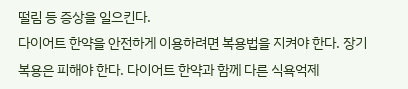떨림 등 증상을 일으킨다.
다이어트 한약을 안전하게 이용하려면 복용법을 지켜야 한다. 장기 복용은 피해야 한다. 다이어트 한약과 함께 다른 식욕억제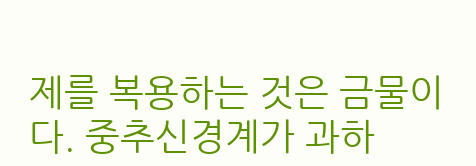제를 복용하는 것은 금물이다. 중추신경계가 과하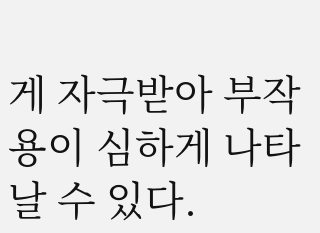게 자극받아 부작용이 심하게 나타날 수 있다.